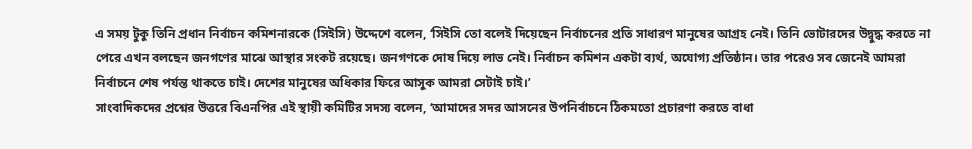এ সময় টুকু তিনি প্রধান নির্বাচন কমিশনারকে (সিইসি) উদ্দেশে বলেন, ‘সিইসি তো বলেই দিয়েছেন নির্বাচনের প্রতি সাধারণ মানুষের আগ্রহ নেই। তিনি ভোটারদের উদ্বুদ্ধ করতে না পেরে এখন বলছেন জনগণের মাঝে আস্থার সংকট রয়েছে। জনগণকে দোষ দিয়ে লাভ নেই। নির্বাচন কমিশন একটা ব্যর্থ, অযোগ্য প্রতিষ্ঠান। তার পরেও সব জেনেই আমরা নির্বাচনে শেষ পর্যন্ত থাকতে চাই। দেশের মানুষের অধিকার ফিরে আসুক আমরা সেটাই চাই।’
সাংবাদিকদের প্রশ্নের উত্তরে বিএনপির এই স্থায়ী কমিটির সদস্য বলেন, ‘আমাদের সদর আসনের উপনির্বাচনে ঠিকমতো প্রচারণা করতে বাধা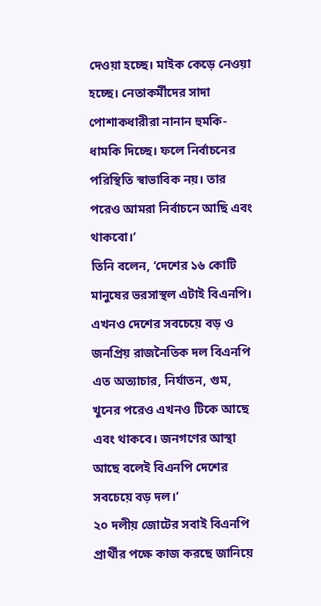দেওয়া হচ্ছে। মাইক কেড়ে নেওয়া হচ্ছে। নেতাকর্মীদের সাদা পোশাকধারীরা নানান হুমকি-ধামকি দিচ্ছে। ফলে নির্বাচনের পরিস্থিতি স্বাভাবিক নয়। তার পরেও আমরা নির্বাচনে আছি এবং থাকবো।’
তিনি বলেন, ‘দেশের ১৬ কোটি মানুষের ভরসাস্থল এটাই বিএনপি। এখনও দেশের সবচেয়ে বড় ও জনপ্রিয় রাজনৈতিক দল বিএনপি এত অত্যাচার, নির্যাতন, গুম, খুনের পরেও এখনও টিকে আছে এবং থাকবে। জনগণের আস্থা আছে বলেই বিএনপি দেশের সবচেয়ে বড় দল।’
২০ দলীয় জোটের সবাই বিএনপি প্রার্থীর পক্ষে কাজ করছে জানিয়ে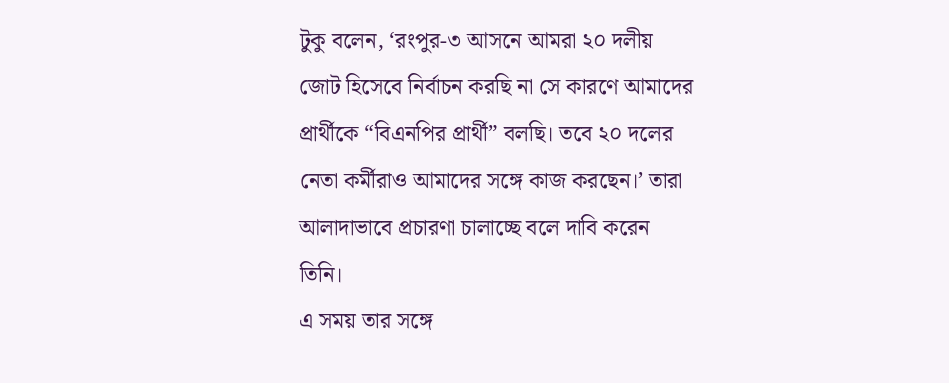টুকু বলেন, ‘রংপুর-৩ আসনে আমরা ২০ দলীয় জোট হিসেবে নির্বাচন করছি না সে কারণে আমাদের প্রার্থীকে “বিএনপির প্রার্থী” বলছি। তবে ২০ দলের নেতা কর্মীরাও আমাদের সঙ্গে কাজ করছেন।’ তারা আলাদাভাবে প্রচারণা চালাচ্ছে বলে দাবি করেন তিনি।
এ সময় তার সঙ্গে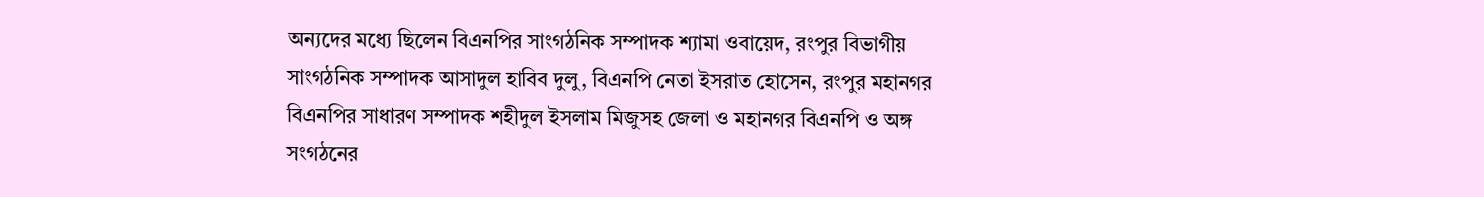অন্যদের মধ্যে ছিলেন বিএনপির সাংগঠনিক সম্পাদক শ্যামা ওবায়েদ, রংপুর বিভাগীয় সাংগঠনিক সম্পাদক আসাদুল হাবিব দুলু, বিএনপি নেতা ইসরাত হোসেন, রংপুর মহানগর বিএনপির সাধারণ সম্পাদক শহীদুল ইসলাম মিজুসহ জেলা ও মহানগর বিএনপি ও অঙ্গ সংগঠনের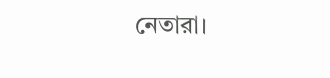নেতারা।